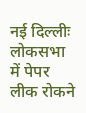नई दिल्लीः लोकसभा में पेपर लीक रोकने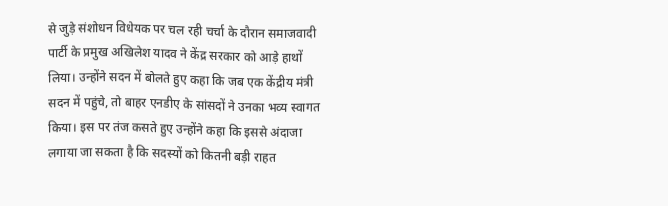से जुड़े संशोधन विधेयक पर चल रही चर्चा के दौरान समाजवादी पार्टी के प्रमुख अखिलेश यादव ने केंद्र सरकार को आड़े हाथों लिया। उन्होंने सदन में बोलते हुए कहा कि जब एक केंद्रीय मंत्री सदन में पहुंचे, तो बाहर एनडीए के सांसदों ने उनका भव्य स्वागत किया। इस पर तंज कसते हुए उन्होंने कहा कि इससे अंदाजा लगाया जा सकता है कि सदस्यों को कितनी बड़ी राहत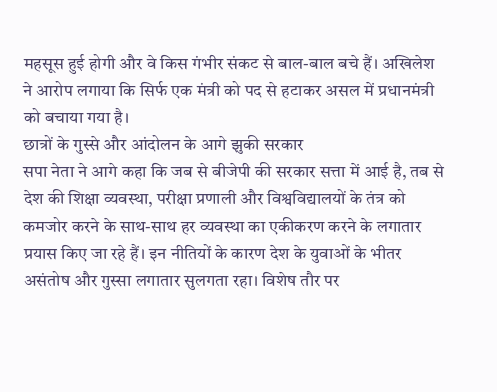महसूस हुई होगी और वे किस गंभीर संकट से बाल-बाल बचे हैं। अखिलेश ने आरोप लगाया कि सिर्फ एक मंत्री को पद से हटाकर असल में प्रधानमंत्री को बचाया गया है।
छात्रों के गुस्से और आंदोलन के आगे झुकी सरकार
सपा नेता ने आगे कहा कि जब से बीजेपी की सरकार सत्ता में आई है, तब से देश की शिक्षा व्यवस्था, परीक्षा प्रणाली और विश्वविद्यालयों के तंत्र को कमजोर करने के साथ-साथ हर व्यवस्था का एकीकरण करने के लगातार प्रयास किए जा रहे हैं। इन नीतियों के कारण देश के युवाओं के भीतर असंतोष और गुस्सा लगातार सुलगता रहा। विशेष तौर पर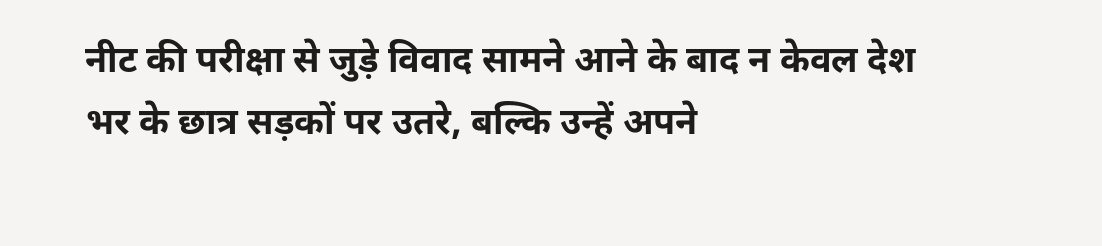नीट की परीक्षा से जुड़े विवाद सामने आने के बाद न केवल देश भर के छात्र सड़कों पर उतरे, बल्कि उन्हें अपने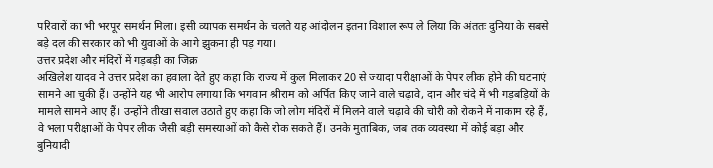परिवारों का भी भरपूर समर्थन मिला। इसी व्यापक समर्थन के चलते यह आंदोलन इतना विशाल रूप ले लिया कि अंततः दुनिया के सबसे बड़े दल की सरकार को भी युवाओं के आगे झुकना ही पड़ गया।
उत्तर प्रदेश और मंदिरों में गड़बड़ी का जिक्र
अखिलेश यादव ने उत्तर प्रदेश का हवाला देते हुए कहा कि राज्य में कुल मिलाकर 20 से ज्यादा परीक्षाओं के पेपर लीक होने की घटनाएं सामने आ चुकी हैं। उन्होंने यह भी आरोप लगाया कि भगवान श्रीराम को अर्पित किए जाने वाले चढ़ावे, दान और चंदे में भी गड़बड़ियों के मामले सामने आए हैं। उन्होंने तीखा सवाल उठाते हुए कहा कि जो लोग मंदिरों में मिलने वाले चढ़ावे की चोरी को रोकने में नाकाम रहे हैं, वे भला परीक्षाओं के पेपर लीक जैसी बड़ी समस्याओं को कैसे रोक सकते हैं। उनके मुताबिक, जब तक व्यवस्था में कोई बड़ा और बुनियादी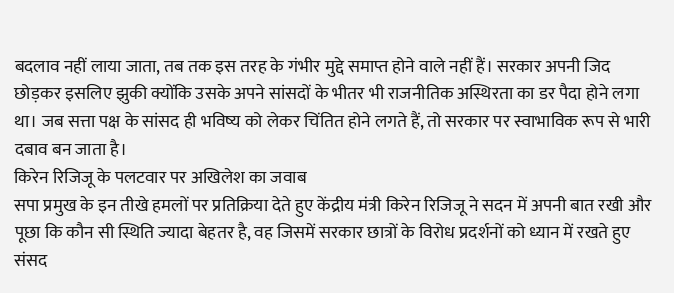बदलाव नहीं लाया जाता, तब तक इस तरह के गंभीर मुद्दे समाप्त होने वाले नहीं हैं। सरकार अपनी जिद छोड़कर इसलिए झुकी क्योंकि उसके अपने सांसदों के भीतर भी राजनीतिक अस्थिरता का डर पैदा होने लगा था। जब सत्ता पक्ष के सांसद ही भविष्य को लेकर चिंतित होने लगते हैं, तो सरकार पर स्वाभाविक रूप से भारी दबाव बन जाता है।
किरेन रिजिजू के पलटवार पर अखिलेश का जवाब
सपा प्रमुख के इन तीखे हमलों पर प्रतिक्रिया देते हुए केंद्रीय मंत्री किरेन रिजिजू ने सदन में अपनी बात रखी और पूछा कि कौन सी स्थिति ज्यादा बेहतर है, वह जिसमें सरकार छात्रों के विरोध प्रदर्शनों को ध्यान में रखते हुए संसद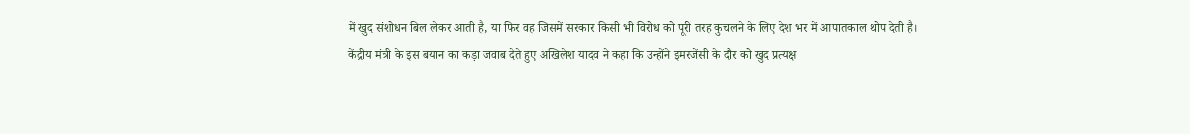में खुद संशोधन बिल लेकर आती है, या फिर वह जिसमें सरकार किसी भी विरोध को पूरी तरह कुचलने के लिए देश भर में आपातकाल थोप देती है।
केंद्रीय मंत्री के इस बयान का कड़ा जवाब देते हुए अखिलेश यादव ने कहा कि उन्होंने इमरजेंसी के दौर को खुद प्रत्यक्ष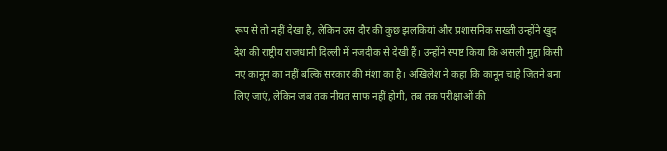रूप से तो नहीं देखा है, लेकिन उस दौर की कुछ झलकियां और प्रशासनिक सख्ती उन्होंने खुद देश की राष्ट्रीय राजधानी दिल्ली में नजदीक से देखी हैं। उन्होंने स्पष्ट किया कि असली मुद्दा किसी नए कानून का नहीं बल्कि सरकार की मंशा का है। अखिलेश ने कहा कि कानून चाहे जितने बना लिए जाएं, लेकिन जब तक नीयत साफ नहीं होगी, तब तक परीक्षाओं की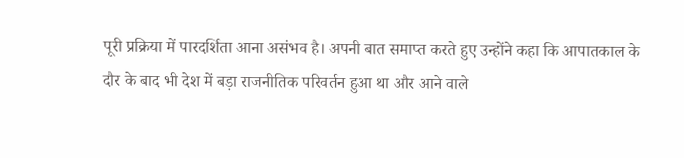पूरी प्रक्रिया में पारदर्शिता आना असंभव है। अपनी बात समाप्त करते हुए उन्होंने कहा कि आपातकाल के दौर के बाद भी देश में बड़ा राजनीतिक परिवर्तन हुआ था और आने वाले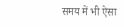समय में भी ऐसा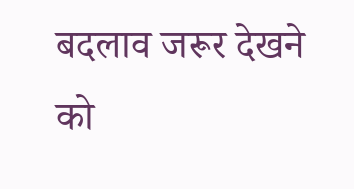बदलाव जरूर देखने को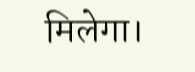मिलेगा।